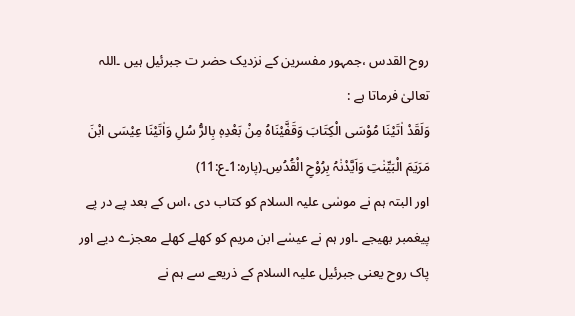روح القدس ،جمہور مفسرین کے نزدیک حضر ت جبرئیل ہیں ۔اللہ تعالیٰ فرماتا ہے :
وَلَقَدْ اٰتَیْنَا مُوْسَی الْکِتَابَ وَقَفَّیْنَاہُ مِنْ بَعْدِہٖ بِالرُّ سُلِ وَاٰتَیْنَا عِیْسَی ابْنَ مَرَیَمَ الْبَیِّنٰتِ وَاَیَّدْنٰہُ بِرُوْحِ الْقُدُسِ۔(پارہ:1۔ع:11)
اور البتہ ہم نے موسٰی علیہ السلام کو کتاب دی ،اس کے بعد پے در پے پیغمبر بھیجے ۔اور ہم نے عیسٰے ابن مریم کو کھلے کھلے معجزے دیے اور پاک روح یعنی جبرئیل علیہ السلام کے ذریعے سے ہم نے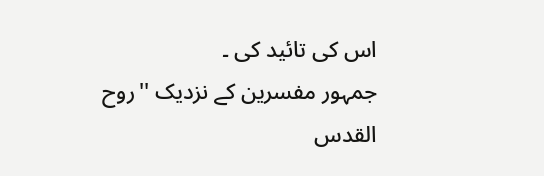اس کی تائید کی ۔
جمہور مفسرین کے نزدیک ''روح القدس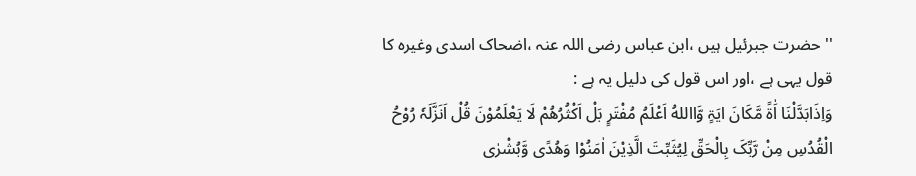'' حضرت جبرئیل ہیں ،ابن عباس رضی اللہ عنہ ،اضحاک اسدی وغیرہ کا قول یہی ہے ،اور اس قول کی دلیل یہ ہے :
وَاِذَابَدَّلْنَا اَٰۃً مَّکَانَ ایَۃٍ وَّااللهُ اَعْلَمُ مُفْتَرٍ بَلْ اَکْثُرُھُمْ لَا یَعْلَمُوْنَ قُلْ اَنَزَّلَہٗ رُوْحُ الْقُدُسِ مِنْ رَّبِّکَ بِالْحَقِّ لِیُثَبِّتَ الَّذِیْنَ اٰمَنُوْا وَھُدًی وَّبُشْرٰی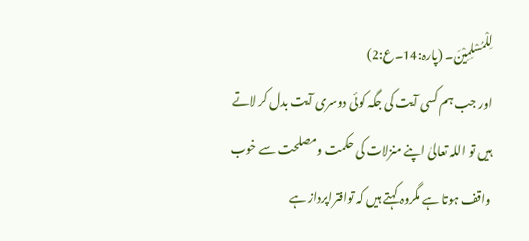لِلْمُسْلِمِیْنَ۔ (پارہ:14۔ع:2)
اور جب ہم کسی آیت کی جگہ کوئی دوسری آیت بدل کر لاتے ہیں تو اللہ تعالیٰ اپنے منزلات کی حکمت ومصلحت سے خوب واقف ہوتا ہے مگروہ کہتے ہیں کہ توافتراپرداز ہے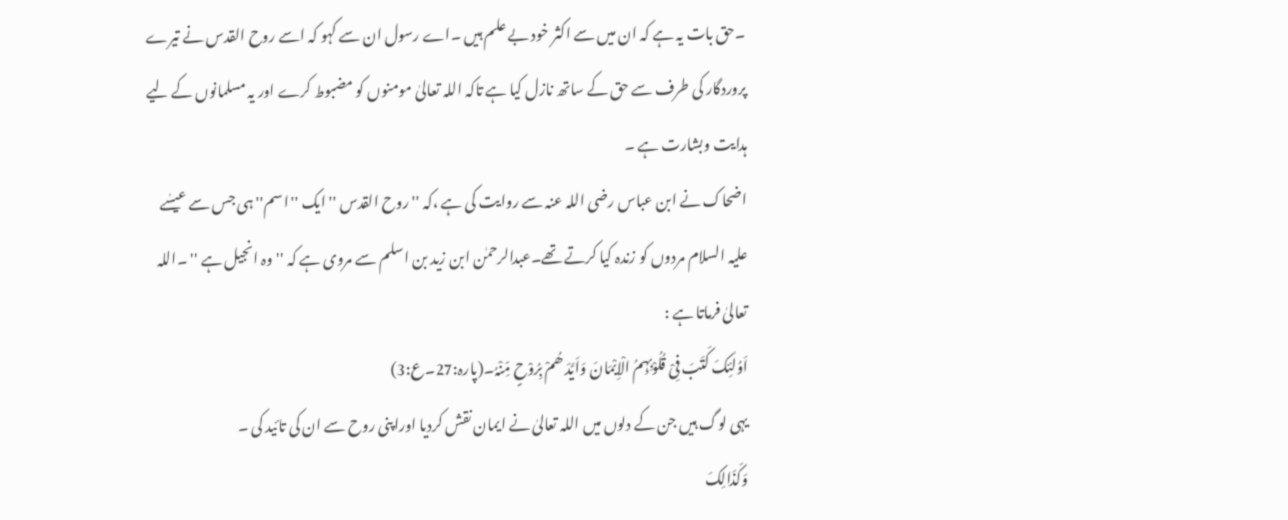۔حق بات یہ ہے کہ ان میں سے اکثر خود بے علم ہیں ۔اے رسول ان سے کہو کہ اسے روح القدس نے تیرے پروردگار کی طرف سے حق کے ساتھ نازل کیا ہے تاکہ اللہ تعالیٰ مومنوں کو مضبوط کرے اور یہ مسلمانوں کے لیے ہدایت وبشارت ہے ۔
اضحاک نے ابن عباس رضی اللہ عنہ سے روایت کی ہے ،کہ ''روح القدس '' ایک ''اسم'' ہی جس سے عیسٰے علیہ السلام مردوں کو زندہ کیا کرتے تھے۔عبدالرحمٰن ابن زید بن اسلم سے مروی ہے کہ ''وہ انجیل ہے '' ۔اللہ تعالیٰ فرماتا ہے :
اَوُلٰئِکَ کَتَبَ فِیْ قُلُوْبِہِمُ الْاِیْمَانَ وَاَیَّدَ ھُمْ بِرُوْحٍ مِّنْہُ۔(پارہ:27۔ع:3)
یہی لوگ ہیں جن کے دلوں میں اللہ تعالیٰ نے ایمان نقش کردیا اوراپنی روح سے ان کی تائید کی ۔
وَکَذَالِکَ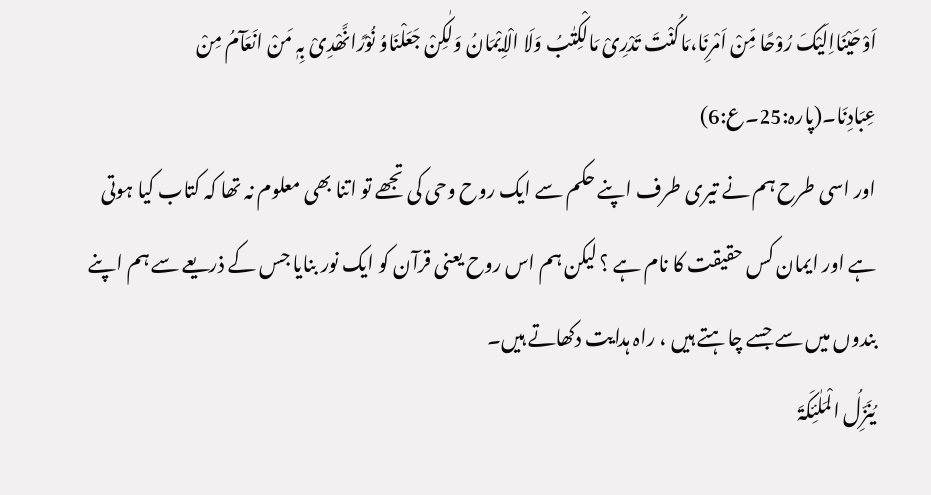اَوْحَیْنَااِلَیْکَ رُوْحًا مِّنْ اَمْرِنَا،مَاکُنْتَ تَدْرِیْ مَالْکِتٰبُ وَلَا الْاِیْمَانُ وَلٰکِنْ جَعَلْنَاوُ نُوْرًانَّھْدِیْ بِہٖ مَنْ انَعَآمُ مِنْ عِبَادِنَا۔(پارہ:25۔ع:6)
اور اسی طرح ہم نے تیری طرف اپنے حکم سے ایک روح وحی کی تجھے تو اتنا بھی معلوم نہ تھا کہ کتاب کیا ہوتی ہے اور ایمان کس حقیقت کا نام ہے ؟ لیکن ہم اس روح یعنی قرآن کو ایک نور بنایا جس کے ذریعے سے ہم اپنے بندوں میں سے جسے چاہتے ہیں ، راہ ہدایت دکھاتے ہیں۔
یُنَزِّلُ الْمَلٰئِکَۃَ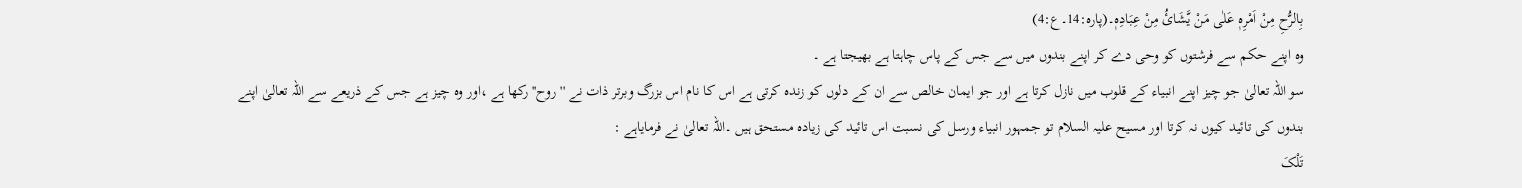بِالرُّحِ مِنْ اَمْرِہٖ عَلٰی مَنْ یَّشَائُ مِنْ عِبَادِہٖ۔(پارہ:14۔ع:4)
وہ اپنے حکم سے فرشتوں کو وحی دے کر اپنے بندوں میں سے جس کے پاس چاہتا ہے بھیجتا ہے ۔
سو اللہ تعالیٰ جو چیز اپنے انبیاء کے قلوب میں نازل کرتا ہے اور جو ایمان خالص سے ان کے دلوں کو زندہ کرتی ہے اس کا نام اس بزرگ وبرتر ذات نے ''روح'' رکھا ہے ،اور وہ چیز ہے جس کے ذریعے سے اللہ تعالیٰ اپنے بندوں کی تائید کیوں نہ کرتا اور مسیح علیہ السلام تو جمہور انبیاء ورسل کی نسبت اس تائید کی زیادہ مستحق ہیں ۔اللہ تعالیٰ نے فرمایاہے :
تَلْکَ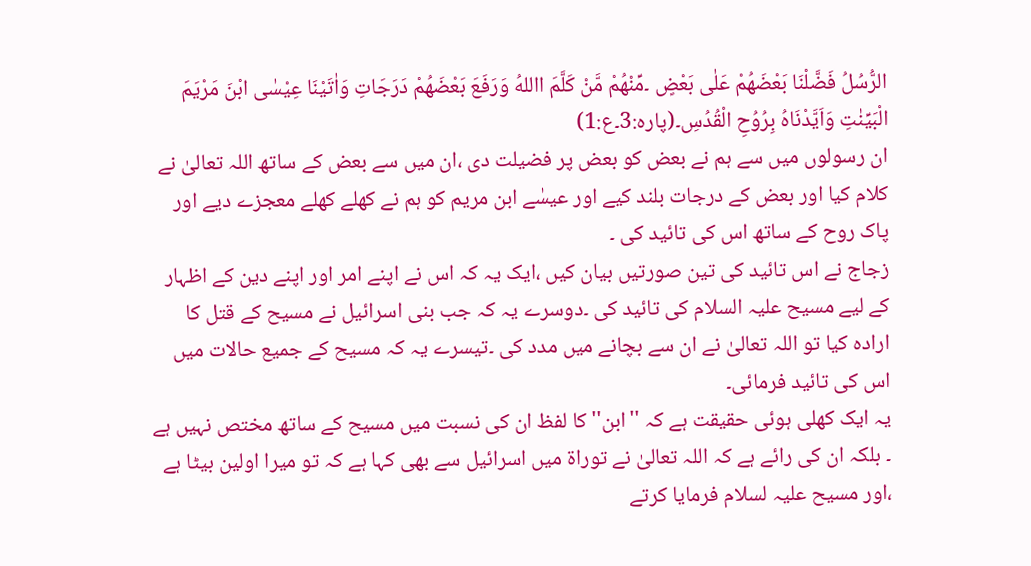الرُّسُلُ فَضَّلْنَا بَعْضَھُمْ عَلٰی بَعْضٍ ۔مِّنْھُمْ مَّنْ کَلَّمَ االلهُ وَرَفَعَ بَعْضَھُمْ دَرَجَاتِ وَاٰتَیْنَا عِیْسٰی ابْنَ مَرْیَمَ الْبَیِّنٰتِ وَاَیَّدْنَاہُ بِرُوُحِ الْقُدُسِ۔(پارہ:3۔ع:1)
ان رسولوں میں سے ہم نے بعض کو بعض پر فضیلت دی ،ان میں سے بعض کے ساتھ اللہ تعالیٰ نے کلام کیا اور بعض کے درجات بلند کیے اور عیسٰے ابن مریم کو ہم نے کھلے کھلے معجزے دیے اور پاک روح کے ساتھ اس کی تائید کی ۔
زجاج نے اس تائید کی تین صورتیں بیان کیں ،ایک یہ کہ اس نے اپنے امر اور اپنے دین کے اظہار کے لیے مسیح علیہ السلام کی تائید کی ۔دوسرے یہ کہ جب بنی اسرائیل نے مسیح کے قتل کا ارادہ کیا تو اللہ تعالیٰ نے ان سے بچانے میں مدد کی ۔تیسرے یہ کہ مسیح کے جمیع حالات میں اس کی تائید فرمائی۔
یہ ایک کھلی ہوئی حقیقت ہے کہ ''ابن'' کا لفظ ان کی نسبت میں مسیح کے ساتھ مختص نہیں ہے ۔ بلکہ ان کی رائے ہے کہ اللہ تعالیٰ نے توراۃ میں اسرائیل سے بھی کہا ہے کہ تو میرا اولین بیٹا ہے ،اور مسیح علیہ لسلام فرمایا کرتے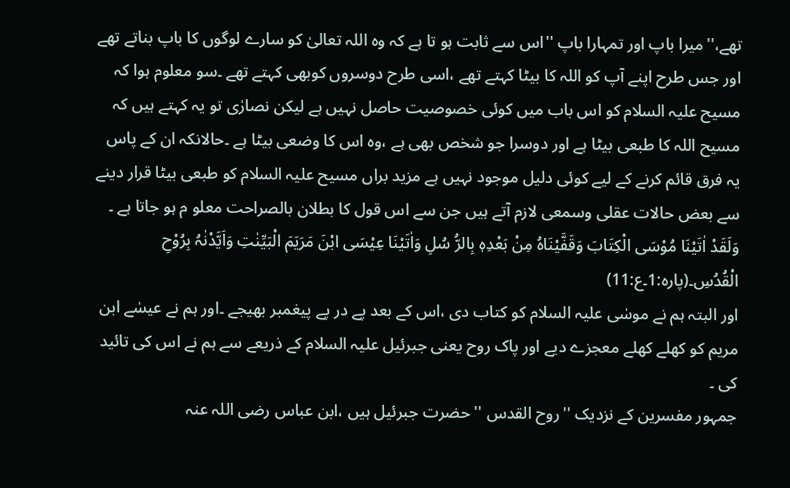تھے،''میرا باپ اور تمہارا باپ ''اس سے ثابت ہو تا ہے کہ وہ اللہ تعالیٰ کو سارے لوگوں کا باپ بناتے تھے اور جس طرح اپنے آپ کو اللہ کا بیٹا کہتے تھے ،اسی طرح دوسروں کوبھی کہتے تھے ۔سو معلوم ہوا کہ مسیح علیہ السلام کو اس باب میں کوئی خصوصیت حاصل نہیں ہے لیکن نصارٰی تو یہ کہتے ہیں کہ مسیح اللہ کا طبعی بیٹا ہے اور دوسرا جو شخص بھی ہے ،وہ اس کا وضعی بیٹا ہے ۔حالانکہ ان کے پاس یہ فرق قائم کرنے کے لیے کوئی دلیل موجود نہیں ہے مزید براں مسیح علیہ السلام کو طبعی بیٹا قرار دینے سے بعض حالات عقلی وسمعی لازم آتے ہیں جن سے اس قول کا بطلان بالصراحت معلو م ہو جاتا ہے ۔
وَلَقَدْ اٰتَیْنَا مُوْسَی الْکِتَابَ وَقَفَّیْنَاہُ مِنْ بَعْدِہٖ بِالرُّ سُلِ وَاٰتَیْنَا عِیْسَی ابْنَ مَرَیَمَ الْبَیِّنٰتِ وَاَیَّدْنٰہُ بِرُوْحِ الْقُدُسِ۔(پارہ:1۔ع:11)
اور البتہ ہم نے موسٰی علیہ السلام کو کتاب دی ،اس کے بعد پے در پے پیغمبر بھیجے ۔اور ہم نے عیسٰے ابن مریم کو کھلے کھلے معجزے دیے اور پاک روح یعنی جبرئیل علیہ السلام کے ذریعے سے ہم نے اس کی تائید کی ۔
جمہور مفسرین کے نزدیک ''روح القدس '' حضرت جبرئیل ہیں ،ابن عباس رضی اللہ عنہ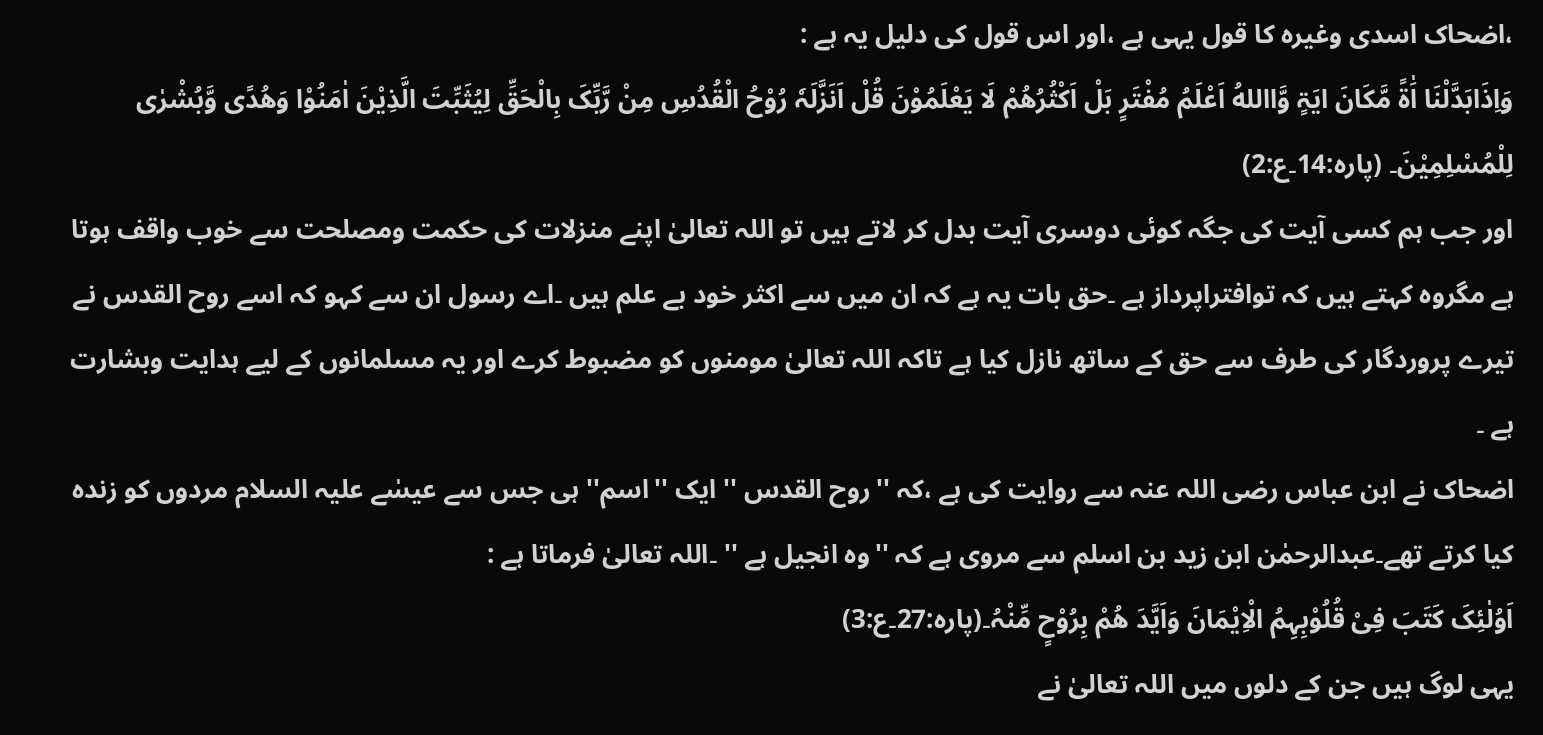،اضحاک اسدی وغیرہ کا قول یہی ہے ،اور اس قول کی دلیل یہ ہے :
وَاِذَابَدَّلْنَا اَٰۃً مَّکَانَ ایَۃٍ وَّااللهُ اَعْلَمُ مُفْتَرٍ بَلْ اَکْثُرُھُمْ لَا یَعْلَمُوْنَ قُلْ اَنَزَّلَہٗ رُوْحُ الْقُدُسِ مِنْ رَّبِّکَ بِالْحَقِّ لِیُثَبِّتَ الَّذِیْنَ اٰمَنُوْا وَھُدًی وَّبُشْرٰی لِلْمُسْلِمِیْنَ۔ (پارہ:14۔ع:2)
اور جب ہم کسی آیت کی جگہ کوئی دوسری آیت بدل کر لاتے ہیں تو اللہ تعالیٰ اپنے منزلات کی حکمت ومصلحت سے خوب واقف ہوتا ہے مگروہ کہتے ہیں کہ توافتراپرداز ہے ۔حق بات یہ ہے کہ ان میں سے اکثر خود بے علم ہیں ۔اے رسول ان سے کہو کہ اسے روح القدس نے تیرے پروردگار کی طرف سے حق کے ساتھ نازل کیا ہے تاکہ اللہ تعالیٰ مومنوں کو مضبوط کرے اور یہ مسلمانوں کے لیے ہدایت وبشارت ہے ۔
اضحاک نے ابن عباس رضی اللہ عنہ سے روایت کی ہے ،کہ ''روح القدس '' ایک ''اسم'' ہی جس سے عیسٰے علیہ السلام مردوں کو زندہ کیا کرتے تھے۔عبدالرحمٰن ابن زید بن اسلم سے مروی ہے کہ ''وہ انجیل ہے '' ۔اللہ تعالیٰ فرماتا ہے :
اَوُلٰئِکَ کَتَبَ فِیْ قُلُوْبِہِمُ الْاِیْمَانَ وَاَیَّدَ ھُمْ بِرُوْحٍ مِّنْہُ۔(پارہ:27۔ع:3)
یہی لوگ ہیں جن کے دلوں میں اللہ تعالیٰ نے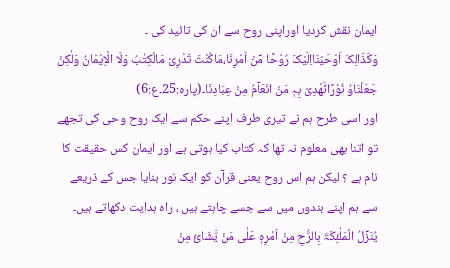ایمان نقش کردیا اوراپنی روح سے ان کی تائید کی ۔
وَکَذَالِکَ اَوْحَیْنَااِلَیْکَ رُوْحًا مِّنْ اَمْرِنَا،مَاکُنْتَ تَدْرِیْ مَالْکِتٰبُ وَلَا الْاِیْمَانُ وَلٰکِنْ جَعَلْنَاوُ نُوْرًانَّھْدِیْ بِہٖ مَنْ انَعَآمُ مِنْ عِبَادِنَا۔(پارہ:25۔ع:6)
اور اسی طرح ہم نے تیری طرف اپنے حکم سے ایک روح وحی کی تجھے تو اتنا بھی معلوم نہ تھا کہ کتاب کیا ہوتی ہے اور ایمان کس حقیقت کا نام ہے ؟ لیکن ہم اس روح یعنی قرآن کو ایک نور بنایا جس کے ذریعے سے ہم اپنے بندوں میں سے جسے چاہتے ہیں ، راہ ہدایت دکھاتے ہیں۔
یُنَزِّلُ الْمَلٰئِکَۃَ بِالرُّحِ مِنْ اَمْرِہٖ عَلٰی مَنْ یَّشَائُ مِنْ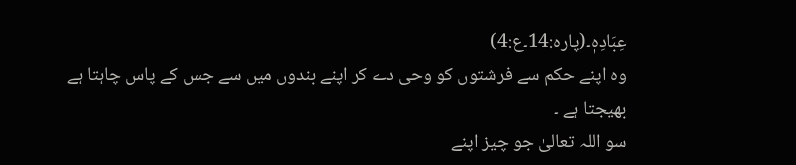عِبَادِہٖ۔(پارہ:14۔ع:4)
وہ اپنے حکم سے فرشتوں کو وحی دے کر اپنے بندوں میں سے جس کے پاس چاہتا ہے بھیجتا ہے ۔
سو اللہ تعالیٰ جو چیز اپنے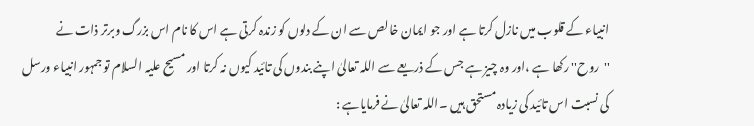انبیاء کے قلوب میں نازل کرتا ہے اور جو ایمان خالص سے ان کے دلوں کو زندہ کرتی ہے اس کا نام اس بزرگ وبرتر ذات نے ''روح'' رکھا ہے ،اور وہ چیز ہے جس کے ذریعے سے اللہ تعالیٰ اپنے بندوں کی تائید کیوں نہ کرتا اور مسیح علیہ السلام تو جمہور انبیاء ورسل کی نسبت اس تائید کی زیادہ مستحق ہیں ۔اللہ تعالیٰ نے فرمایاہے :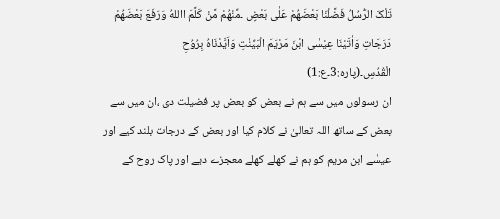تَلْکَ الرُّسُلُ فَضَّلْنَا بَعْضَھُمْ عَلٰی بَعْضٍ ۔مِّنْھُمْ مَّنْ کَلَّمَ االلهُ وَرَفَعَ بَعْضَھُمْ دَرَجَاتِ وَاٰتَیْنَا عِیْسٰی ابْنَ مَرْیَمَ الْبَیِّنٰتِ وَاَیَّدْنَاہُ بِرُوُحِ الْقُدُسِ۔(پارہ:3۔ع:1)
ان رسولوں میں سے ہم نے بعض کو بعض پر فضیلت دی ،ان میں سے بعض کے ساتھ اللہ تعالیٰ نے کلام کیا اور بعض کے درجات بلند کیے اور عیسٰے ابن مریم کو ہم نے کھلے کھلے معجزے دیے اور پاک روح کے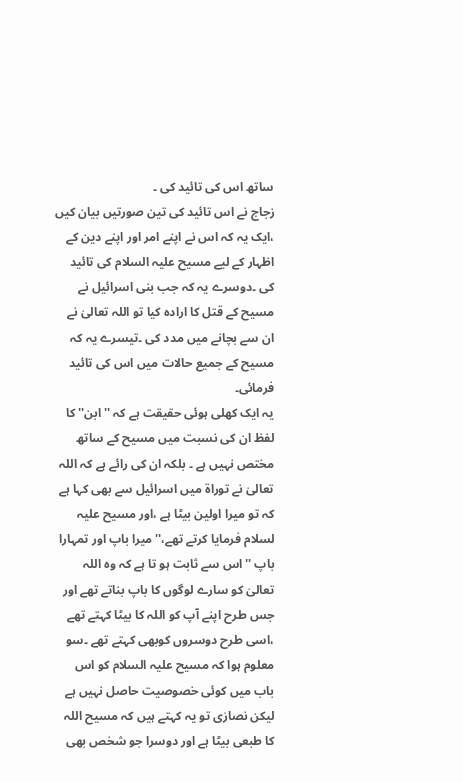ساتھ اس کی تائید کی ۔
زجاج نے اس تائید کی تین صورتیں بیان کیں ،ایک یہ کہ اس نے اپنے امر اور اپنے دین کے اظہار کے لیے مسیح علیہ السلام کی تائید کی ۔دوسرے یہ کہ جب بنی اسرائیل نے مسیح کے قتل کا ارادہ کیا تو اللہ تعالیٰ نے ان سے بچانے میں مدد کی ۔تیسرے یہ کہ مسیح کے جمیع حالات میں اس کی تائید فرمائی۔
یہ ایک کھلی ہوئی حقیقت ہے کہ ''ابن'' کا لفظ ان کی نسبت میں مسیح کے ساتھ مختص نہیں ہے ۔ بلکہ ان کی رائے ہے کہ اللہ تعالیٰ نے توراۃ میں اسرائیل سے بھی کہا ہے کہ تو میرا اولین بیٹا ہے ،اور مسیح علیہ لسلام فرمایا کرتے تھے،''میرا باپ اور تمہارا باپ ''اس سے ثابت ہو تا ہے کہ وہ اللہ تعالیٰ کو سارے لوگوں کا باپ بناتے تھے اور جس طرح اپنے آپ کو اللہ کا بیٹا کہتے تھے ،اسی طرح دوسروں کوبھی کہتے تھے ۔سو معلوم ہوا کہ مسیح علیہ السلام کو اس باب میں کوئی خصوصیت حاصل نہیں ہے لیکن نصارٰی تو یہ کہتے ہیں کہ مسیح اللہ کا طبعی بیٹا ہے اور دوسرا جو شخص بھی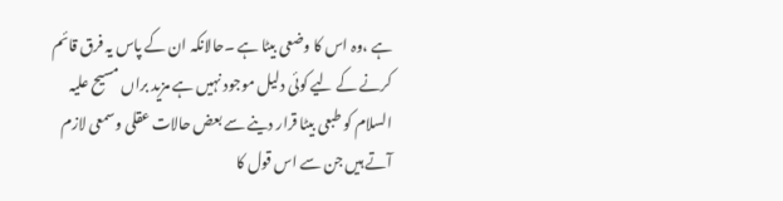ہے ،وہ اس کا وضعی بیٹا ہے ۔حالانکہ ان کے پاس یہ فرق قائم کرنے کے لیے کوئی دلیل موجود نہیں ہے مزید براں مسیح علیہ السلام کو طبعی بیٹا قرار دینے سے بعض حالات عقلی وسمعی لازم آتے ہیں جن سے اس قول کا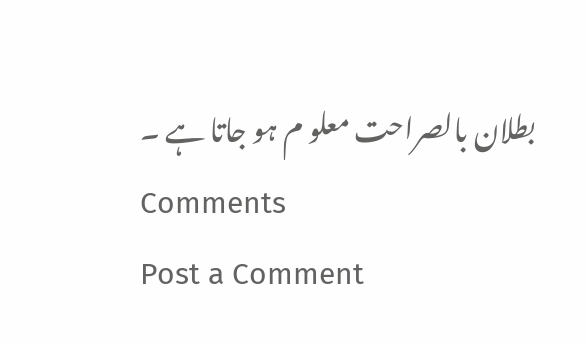بطلان بالصراحت معلو م ہو جاتا ہے ۔
Comments
Post a Comment